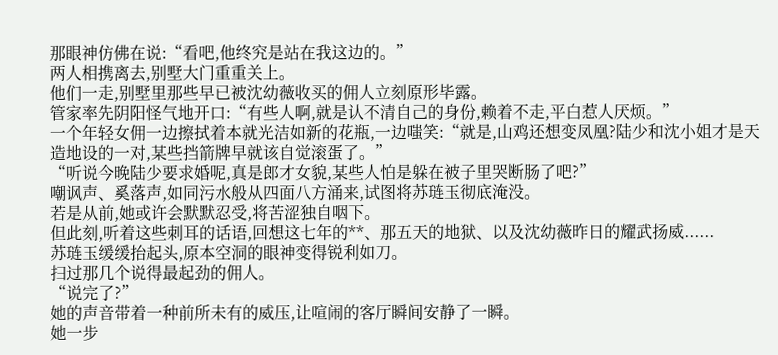那眼神仿佛在说:“看吧,他终究是站在我这边的。”
两人相携离去,别墅大门重重关上。
他们一走,别墅里那些早已被沈幼薇收买的佣人立刻原形毕露。
管家率先阴阳怪气地开口:“有些人啊,就是认不清自己的身份,赖着不走,平白惹人厌烦。”
一个年轻女佣一边擦拭着本就光洁如新的花瓶,一边嗤笑:“就是,山鸡还想变凤凰?陆少和沈小姐才是天造地设的一对,某些挡箭牌早就该自觉滚蛋了。”
“听说今晚陆少要求婚呢,真是郎才女貌,某些人怕是躲在被子里哭断肠了吧?”
嘲讽声、奚落声,如同污水般从四面八方涌来,试图将苏琏玉彻底淹没。
若是从前,她或许会默默忍受,将苦涩独自咽下。
但此刻,听着这些刺耳的话语,回想这七年的**、那五天的地狱、以及沈幼薇昨日的耀武扬威......
苏琏玉缓缓抬起头,原本空洞的眼神变得锐利如刀。
扫过那几个说得最起劲的佣人。
“说完了?”
她的声音带着一种前所未有的威压,让喧闹的客厅瞬间安静了一瞬。
她一步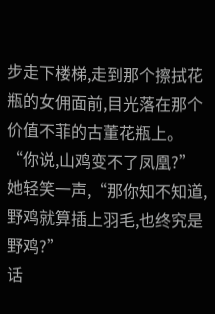步走下楼梯,走到那个擦拭花瓶的女佣面前,目光落在那个价值不菲的古董花瓶上。
“你说,山鸡变不了凤凰?”
她轻笑一声,“那你知不知道,野鸡就算插上羽毛,也终究是野鸡?”
话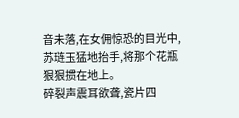音未落,在女佣惊恐的目光中,苏琏玉猛地抬手,将那个花瓶狠狠掼在地上。
碎裂声震耳欲聋,瓷片四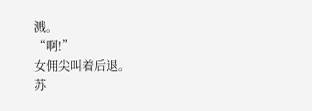溅。
“啊!”
女佣尖叫着后退。
苏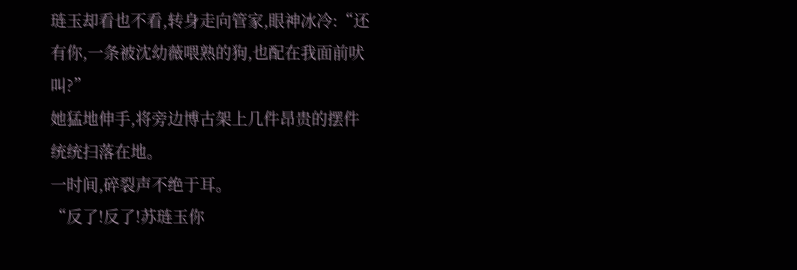琏玉却看也不看,转身走向管家,眼神冰冷:“还有你,一条被沈幼薇喂熟的狗,也配在我面前吠叫?”
她猛地伸手,将旁边博古架上几件昂贵的摆件统统扫落在地。
一时间,碎裂声不绝于耳。
“反了!反了!苏琏玉你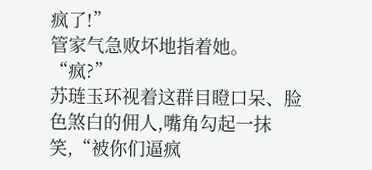疯了!”
管家气急败坏地指着她。
“疯?”
苏琏玉环视着这群目瞪口呆、脸色煞白的佣人,嘴角勾起一抹笑,“被你们逼疯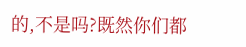的,不是吗?既然你们都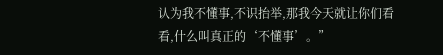认为我不懂事,不识抬举,那我今天就让你们看看,什么叫真正的‘不懂事’。”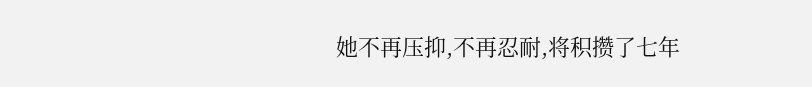她不再压抑,不再忍耐,将积攒了七年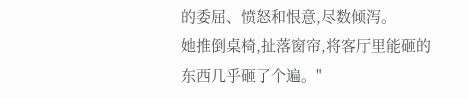的委屈、愤怒和恨意,尽数倾泻。
她推倒桌椅,扯落窗帘,将客厅里能砸的东西几乎砸了个遍。"